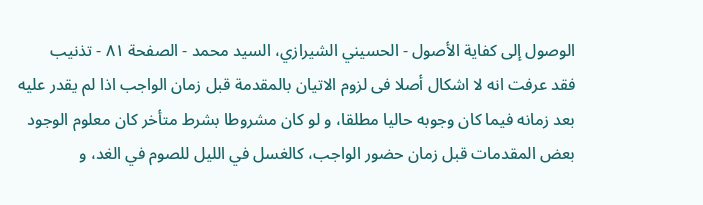الوصول إلى كفاية الأصول - الحسيني الشيرازي، السيد محمد - الصفحة ٨١ - تذنيب
فقد عرفت انه لا اشكال أصلا فى لزوم الاتيان بالمقدمة قبل زمان الواجب اذا لم يقدر عليه بعد زمانه فيما كان وجوبه حاليا مطلقا، و لو كان مشروطا بشرط متأخر كان معلوم الوجود
بعض المقدمات قبل زمان حضور الواجب، كالغسل في الليل للصوم في الغد، و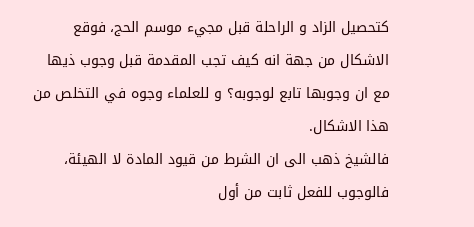كتحصيل الزاد و الراحلة قبل مجيء موسم الحج، فوقع الاشكال من جهة انه كيف تجب المقدمة قبل وجوب ذيها مع ان وجوبها تابع لوجوبه؟ و للعلماء وجوه في التخلص من هذا الاشكال.
فالشيخ ذهب الى ان الشرط من قيود المادة لا الهيئة، فالوجوب للفعل ثابت من أول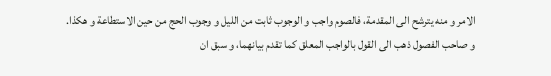الامر و منه يترشح الى المقدمة، فالصوم واجب و الوجوب ثابت من الليل و وجوب الحج من حين الاستطاعة و هكذا.
و صاحب الفصول ذهب الى القول بالواجب المعلق كما تقدم بيانهما، و سبق ان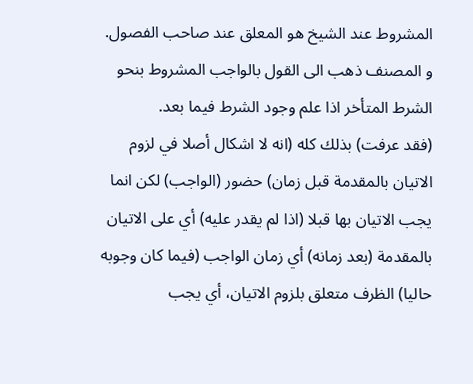المشروط عند الشيخ هو المعلق عند صاحب الفصول.
و المصنف ذهب الى القول بالواجب المشروط بنحو الشرط المتأخر اذا علم وجود الشرط فيما بعد.
(فقد عرفت) بذلك كله (انه لا اشكال أصلا في لزوم الاتيان بالمقدمة قبل زمان) حضور (الواجب) لكن انما يجب الاتيان بها قبلا (اذا لم يقدر عليه) أي على الاتيان بالمقدمة (بعد زمانه) أي زمان الواجب (فيما كان وجوبه حاليا) الظرف متعلق بلزوم الاتيان، أي يجب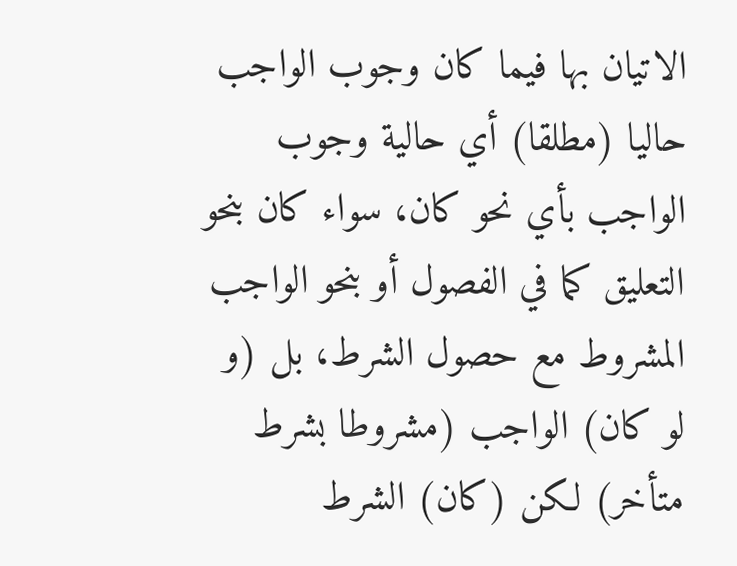الاتيان بها فيما كان وجوب الواجب حاليا (مطلقا) أي حالية وجوب الواجب بأي نحو كان، سواء كان بنحو التعليق كما في الفصول أو بنحو الواجب المشروط مع حصول الشرط، بل (و لو كان) الواجب (مشروطا بشرط متأخر) لكن (كان) الشرط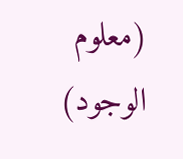(معلوم الوجود)